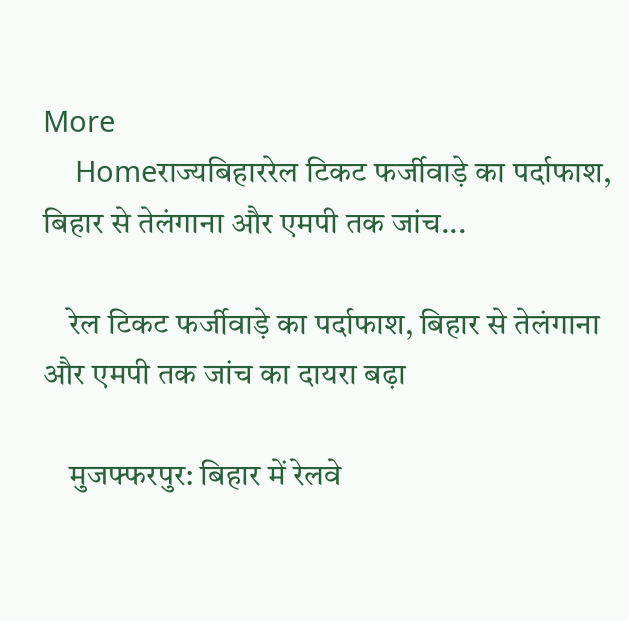More
    Homeराज्यबिहाररेल टिकट फर्जीवाड़े का पर्दाफाश, बिहार से तेलंगाना और एमपी तक जांच...

    रेल टिकट फर्जीवाड़े का पर्दाफाश, बिहार से तेलंगाना और एमपी तक जांच का दायरा बढ़ा

    मुजफ्फरपुर: बिहार में रेलवे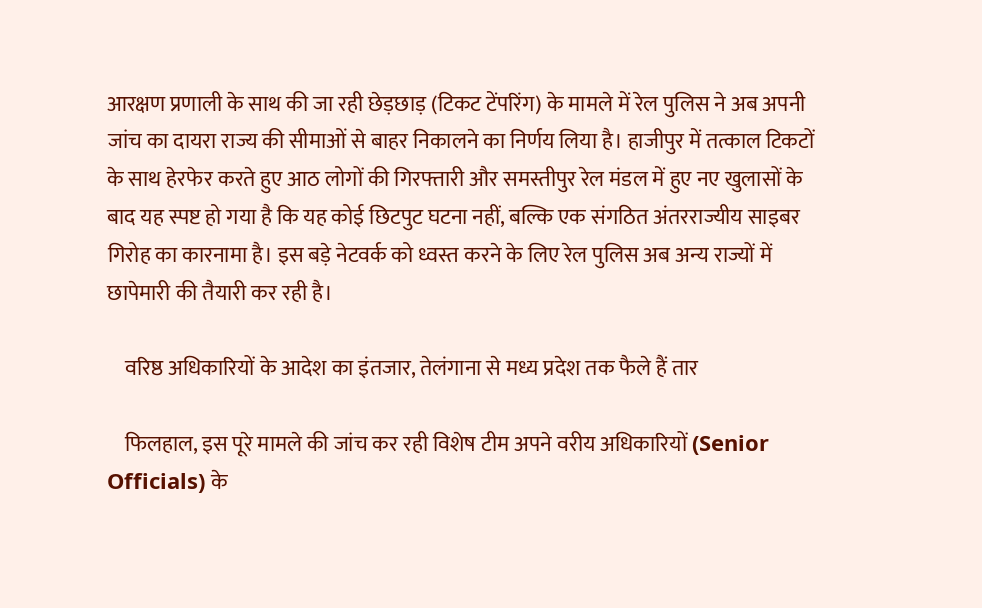आरक्षण प्रणाली के साथ की जा रही छेड़छाड़ (टिकट टेंपरिंग) के मामले में रेल पुलिस ने अब अपनी जांच का दायरा राज्य की सीमाओं से बाहर निकालने का निर्णय लिया है। हाजीपुर में तत्काल टिकटों के साथ हेरफेर करते हुए आठ लोगों की गिरफ्तारी और समस्तीपुर रेल मंडल में हुए नए खुलासों के बाद यह स्पष्ट हो गया है कि यह कोई छिटपुट घटना नहीं, बल्कि एक संगठित अंतरराज्यीय साइबर गिरोह का कारनामा है। इस बड़े नेटवर्क को ध्वस्त करने के लिए रेल पुलिस अब अन्य राज्यों में छापेमारी की तैयारी कर रही है।

    वरिष्ठ अधिकारियों के आदेश का इंतजार, तेलंगाना से मध्य प्रदेश तक फैले हैं तार

    फिलहाल, इस पूरे मामले की जांच कर रही विशेष टीम अपने वरीय अधिकारियों (Senior Officials) के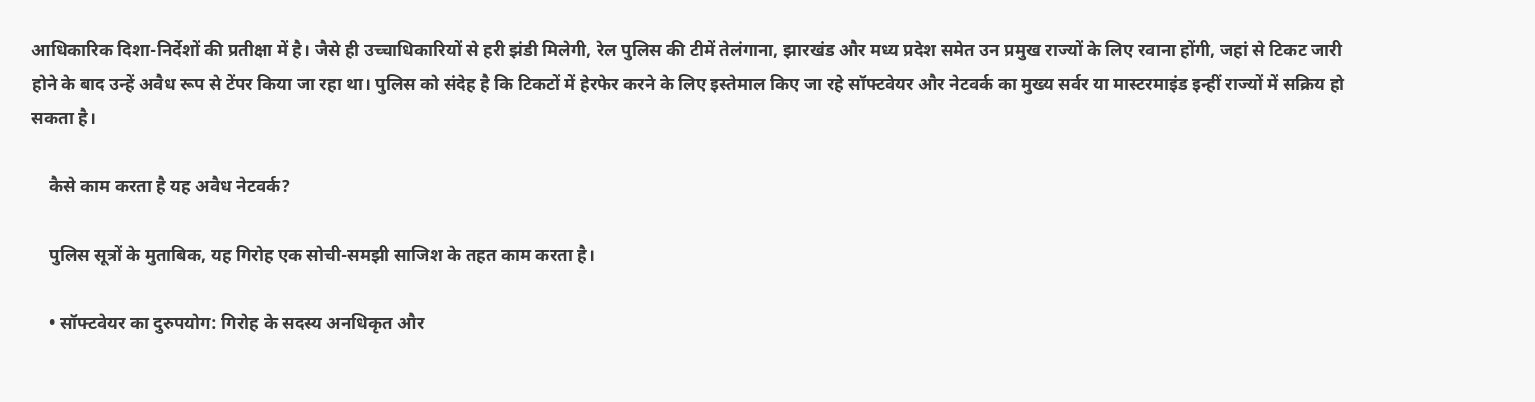आधिकारिक दिशा-निर्देशों की प्रतीक्षा में है। जैसे ही उच्चाधिकारियों से हरी झंडी मिलेगी, रेल पुलिस की टीमें तेलंगाना, झारखंड और मध्य प्रदेश समेत उन प्रमुख राज्यों के लिए रवाना होंगी, जहां से टिकट जारी होने के बाद उन्हें अवैध रूप से टेंपर किया जा रहा था। पुलिस को संदेह है कि टिकटों में हेरफेर करने के लिए इस्तेमाल किए जा रहे सॉफ्टवेयर और नेटवर्क का मुख्य सर्वर या मास्टरमाइंड इन्हीं राज्यों में सक्रिय हो सकता है।

    कैसे काम करता है यह अवैध नेटवर्क?

    पुलिस सूत्रों के मुताबिक, यह गिरोह एक सोची-समझी साजिश के तहत काम करता है।

    • सॉफ्टवेयर का दुरुपयोग: गिरोह के सदस्य अनधिकृत और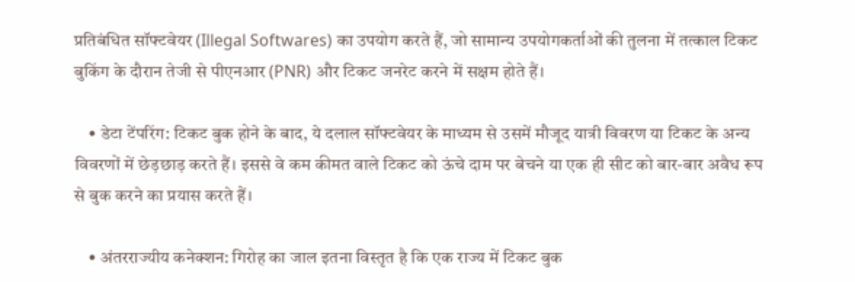प्रतिबंधित सॉफ्टवेयर (Illegal Softwares) का उपयोग करते हैं, जो सामान्य उपयोगकर्ताओं की तुलना में तत्काल टिकट बुकिंग के दौरान तेजी से पीएनआर (PNR) और टिकट जनरेट करने में सक्षम होते हैं।

    • डेटा टेंपरिंग: टिकट बुक होने के बाद, ये दलाल सॉफ्टवेयर के माध्यम से उसमें मौजूद यात्री विवरण या टिकट के अन्य विवरणों में छेड़छाड़ करते हैं। इससे वे कम कीमत वाले टिकट को ऊंचे दाम पर बेचने या एक ही सीट को बार-बार अवैध रूप से बुक करने का प्रयास करते हैं।

    • अंतरराज्यीय कनेक्शन: गिरोह का जाल इतना विस्तृत है कि एक राज्य में टिकट बुक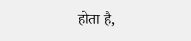होता है,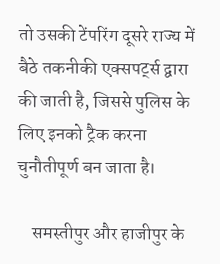तो उसकी टेंपरिंग दूसरे राज्य में बैठे तकनीकी एक्सपर्ट्स द्वारा की जाती है, जिससे पुलिस के लिए इनको ट्रैक करना चुनौतीपूर्ण बन जाता है।

    समस्तीपुर और हाजीपुर के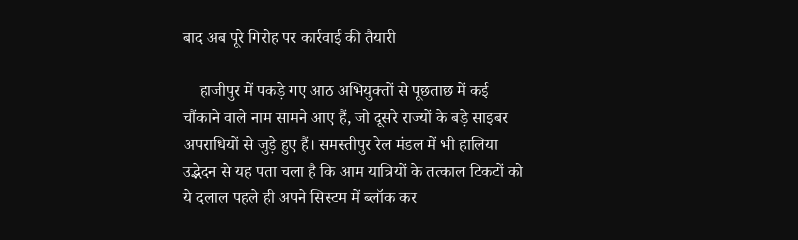बाद अब पूरे गिरोह पर कार्रवाई की तैयारी

    हाजीपुर में पकड़े गए आठ अभियुक्तों से पूछताछ में कई चौंकाने वाले नाम सामने आए हैं, जो दूसरे राज्यों के बड़े साइबर अपराधियों से जुड़े हुए हैं। समस्तीपुर रेल मंडल में भी हालिया उद्भेदन से यह पता चला है कि आम यात्रियों के तत्काल टिकटों को ये दलाल पहले ही अपने सिस्टम में ब्लॉक कर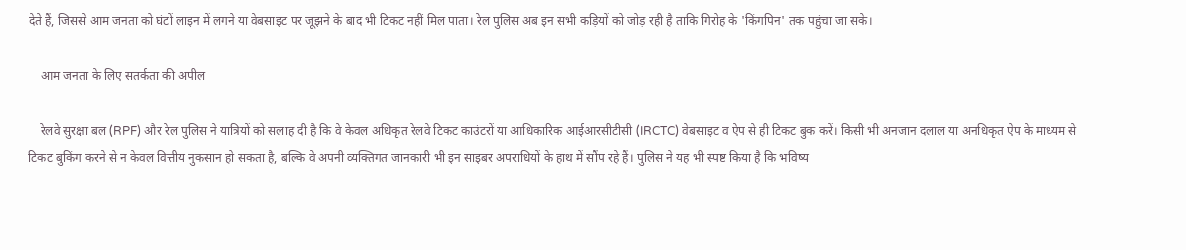देते हैं, जिससे आम जनता को घंटों लाइन में लगने या वेबसाइट पर जूझने के बाद भी टिकट नहीं मिल पाता। रेल पुलिस अब इन सभी कड़ियों को जोड़ रही है ताकि गिरोह के 'किंगपिन' तक पहुंचा जा सके।

    आम जनता के लिए सतर्कता की अपील

    रेलवे सुरक्षा बल (RPF) और रेल पुलिस ने यात्रियों को सलाह दी है कि वे केवल अधिकृत रेलवे टिकट काउंटरों या आधिकारिक आईआरसीटीसी (IRCTC) वेबसाइट व ऐप से ही टिकट बुक करें। किसी भी अनजान दलाल या अनधिकृत ऐप के माध्यम से टिकट बुकिंग करने से न केवल वित्तीय नुकसान हो सकता है, बल्कि वे अपनी व्यक्तिगत जानकारी भी इन साइबर अपराधियों के हाथ में सौंप रहे हैं। पुलिस ने यह भी स्पष्ट किया है कि भविष्य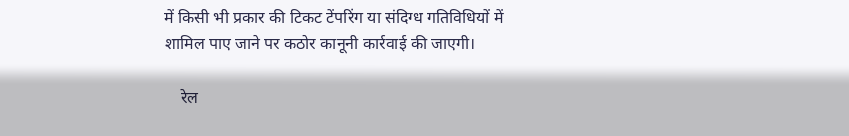में किसी भी प्रकार की टिकट टेंपरिंग या संदिग्ध गतिविधियों में शामिल पाए जाने पर कठोर कानूनी कार्रवाई की जाएगी।

    रेल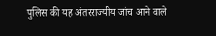पुलिस की यह अंतरराज्यीय जांच आने वाले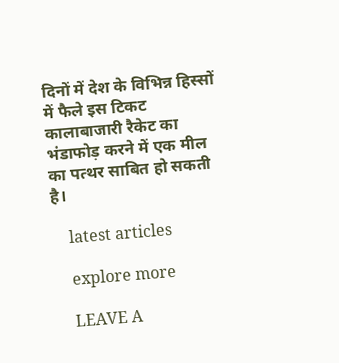दिनों में देश के विभिन्न हिस्सों में फैले इस टिकट कालाबाजारी रैकेट का भंडाफोड़ करने में एक मील का पत्थर साबित हो सकती है।

    latest articles

    explore more

    LEAVE A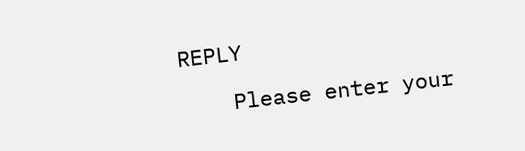REPLY

    Please enter your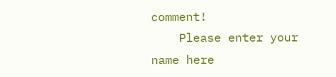comment!
    Please enter your name here